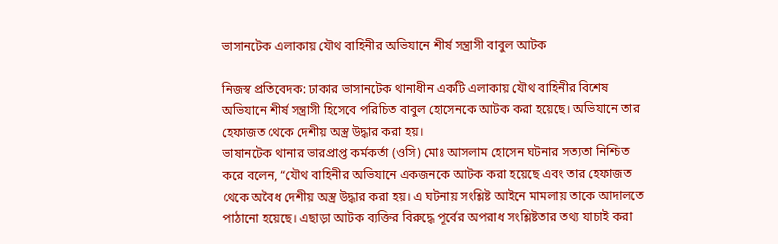ভাসানটেক এলাকায় যৌথ বাহিনীর অভিযানে শীর্ষ সন্ত্রাসী বাবুল আটক

নিজস্ব প্রতিবেদক: ঢাকার ভাসানটেক থানাধীন একটি এলাকায় যৌথ বাহিনীর বিশেষ অভিযানে শীর্ষ সন্ত্রাসী হিসেবে পরিচিত বাবুল হোসেনকে আটক করা হয়েছে। অভিযানে তার হেফাজত থেকে দেশীয় অস্ত্র উদ্ধার করা হয়।
ভাষানটেক থানার ভারপ্রাপ্ত কর্মকর্তা (ওসি) মোঃ আসলাম হোসেন ঘটনার সত্যতা নিশ্চিত করে বলেন, “যৌথ বাহিনীর অভিযানে একজনকে আটক করা হয়েছে এবং তার হেফাজত থেকে অবৈধ দেশীয় অস্ত্র উদ্ধার করা হয়। এ ঘটনায় সংশ্লিষ্ট আইনে মামলায় তাকে আদালতে পাঠানো হয়েছে। এছাড়া আটক ব্যক্তির বিরুদ্ধে পূর্বের অপরাধ সংশ্লিষ্টতার তথ্য যাচাই করা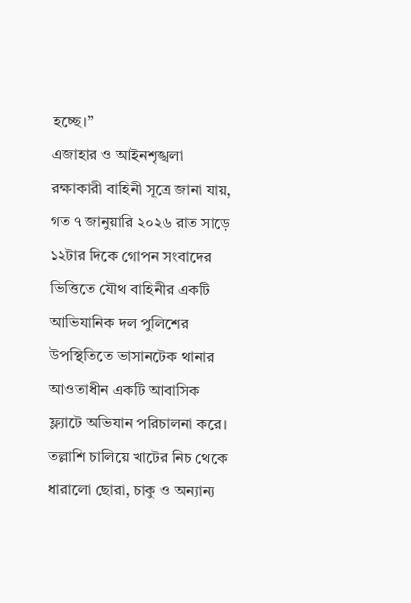হচ্ছে।”
এজাহার ও আইনশৃঙ্খলা রক্ষাকারী বাহিনী সূত্রে জানা যায়, গত ৭ জানুয়ারি ২০২৬ রাত সাড়ে ১২টার দিকে গোপন সংবাদের ভিত্তিতে যৌথ বাহিনীর একটি আভিযানিক দল পুলিশের উপস্থিতিতে ভাসানটেক থানার আওতাধীন একটি আবাসিক ফ্ল্যাটে অভিযান পরিচালনা করে। তল্লাশি চালিয়ে খাটের নিচ থেকে ধারালো ছোরা, চাকু ও অন্যান্য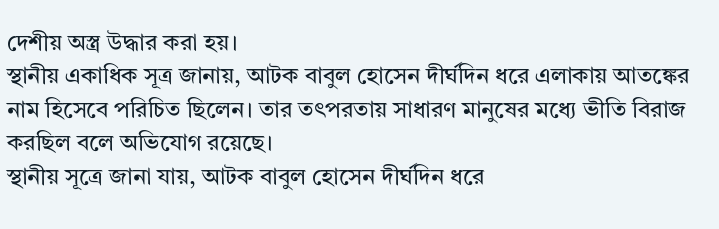দেশীয় অস্ত্র উদ্ধার করা হয়।
স্থানীয় একাধিক সূত্র জানায়, আটক বাবুল হোসেন দীর্ঘদিন ধরে এলাকায় আতঙ্কের নাম হিসেবে পরিচিত ছিলেন। তার তৎপরতায় সাধারণ মানুষের মধ্যে ভীতি বিরাজ করছিল বলে অভিযোগ রয়েছে।
স্থানীয় সূত্রে জানা যায়, আটক বাবুল হোসেন দীর্ঘদিন ধরে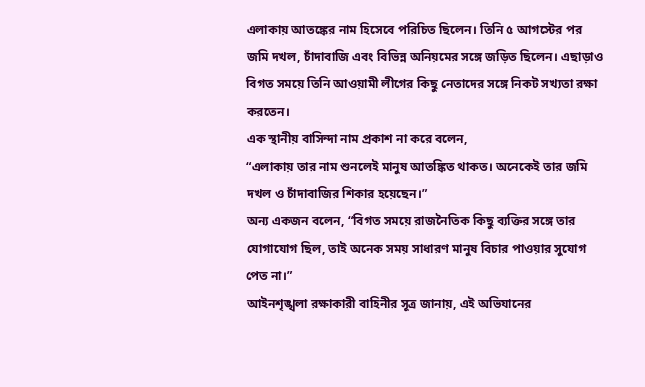এলাকায় আতঙ্কের নাম হিসেবে পরিচিত ছিলেন। তিনি ৫ আগস্টের পর জমি দখল, চাঁদাবাজি এবং বিভিন্ন অনিয়মের সঙ্গে জড়িত ছিলেন। এছাড়াও বিগত সময়ে তিনি আওয়ামী লীগের কিছু নেতাদের সঙ্গে নিকট সখ্যতা রক্ষা করতেন।
এক স্থানীয় বাসিন্দা নাম প্রকাশ না করে বলেন,
“এলাকায় তার নাম শুনলেই মানুষ আতঙ্কিত থাকত। অনেকেই তার জমি দখল ও চাঁদাবাজির শিকার হয়েছেন।”
অন্য একজন বলেন, “বিগত সময়ে রাজনৈতিক কিছু ব্যক্তির সঙ্গে তার যোগাযোগ ছিল, তাই অনেক সময় সাধারণ মানুষ বিচার পাওয়ার সুযোগ পেত না।”
আইনশৃঙ্খলা রক্ষাকারী বাহিনীর সূত্র জানায়, এই অভিযানের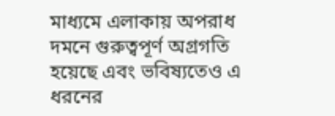মাধ্যমে এলাকায় অপরাধ দমনে গুরুত্বপূর্ণ অগ্রগতি হয়েছে এবং ভবিষ্যতেও এ ধরনের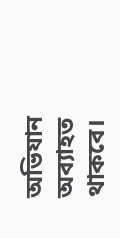অভিযান অব্যাহত থাকবে।